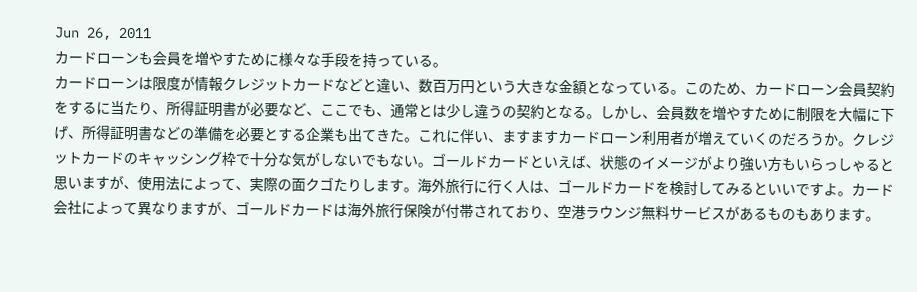Jun 26, 2011
カードローンも会員を増やすために様々な手段を持っている。
カードローンは限度が情報クレジットカードなどと違い、数百万円という大きな金額となっている。このため、カードローン会員契約をするに当たり、所得証明書が必要など、ここでも、通常とは少し違うの契約となる。しかし、会員数を増やすために制限を大幅に下げ、所得証明書などの準備を必要とする企業も出てきた。これに伴い、ますますカードローン利用者が増えていくのだろうか。クレジットカードのキャッシング枠で十分な気がしないでもない。ゴールドカードといえば、状態のイメージがより強い方もいらっしゃると思いますが、使用法によって、実際の面クゴたりします。海外旅行に行く人は、ゴールドカードを検討してみるといいですよ。カード会社によって異なりますが、ゴールドカードは海外旅行保険が付帯されており、空港ラウンジ無料サービスがあるものもあります。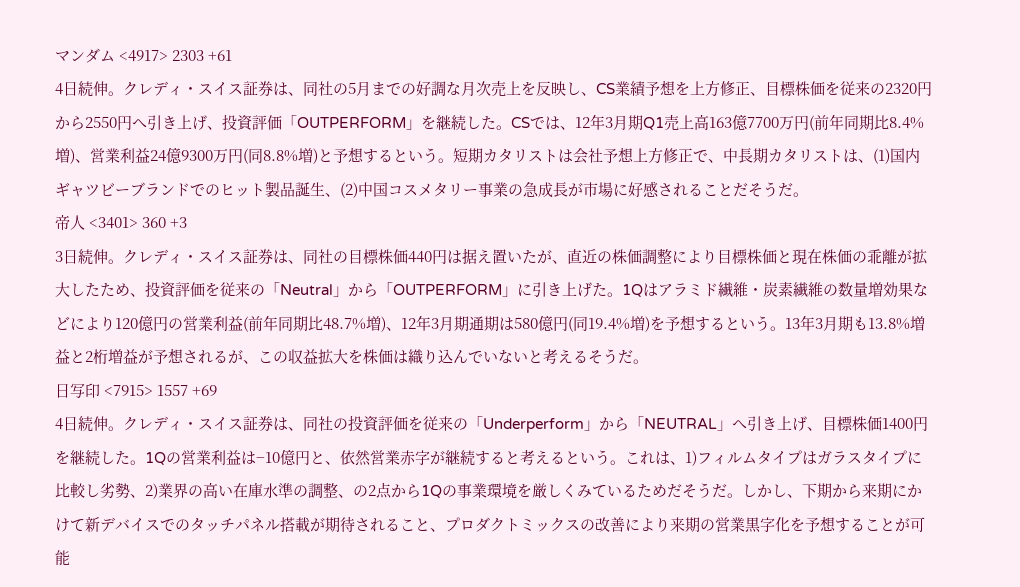マンダム <4917> 2303 +61
4日続伸。クレディ・スイス証券は、同社の5月までの好調な月次売上を反映し、CS業績予想を上方修正、目標株価を従来の2320円から2550円へ引き上げ、投資評価「OUTPERFORM」を継続した。CSでは、12年3月期Q1売上高163億7700万円(前年同期比8.4%増)、営業利益24億9300万円(同8.8%増)と予想するという。短期カタリストは会社予想上方修正で、中長期カタリストは、(1)国内ギャツビーブランドでのヒット製品誕生、(2)中国コスメタリー事業の急成長が市場に好感されることだそうだ。
帝人 <3401> 360 +3
3日続伸。クレディ・スイス証券は、同社の目標株価440円は据え置いたが、直近の株価調整により目標株価と現在株価の乖離が拡大したため、投資評価を従来の「Neutral」から「OUTPERFORM」に引き上げた。1Qはアラミド繊維・炭素繊維の数量増効果などにより120億円の営業利益(前年同期比48.7%増)、12年3月期通期は580億円(同19.4%増)を予想するという。13年3月期も13.8%増益と2桁増益が予想されるが、この収益拡大を株価は織り込んでいないと考えるそうだ。
日写印 <7915> 1557 +69
4日続伸。クレディ・スイス証券は、同社の投資評価を従来の「Underperform」から「NEUTRAL」へ引き上げ、目標株価1400円を継続した。1Qの営業利益は−10億円と、依然営業赤字が継続すると考えるという。これは、1)フィルムタイプはガラスタイプに比較し劣勢、2)業界の高い在庫水準の調整、の2点から1Qの事業環境を厳しくみているためだそうだ。しかし、下期から来期にかけて新デバイスでのタッチパネル搭載が期待されること、プロダクトミックスの改善により来期の営業黒字化を予想することが可能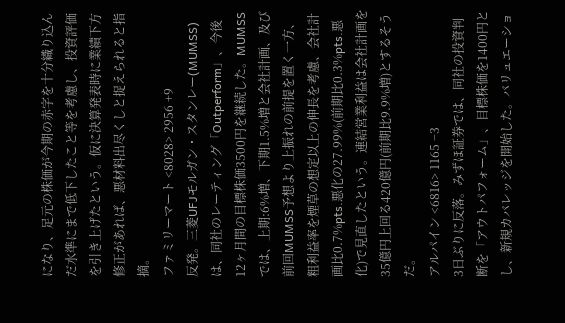になり、足元の株価が今期の赤字を十分織り込んだ水準にまで低下したこと等を考慮し、投資評価を引き上げたという。仮に決算発表時に業績下方修正があれば、悪材料出尽くしと捉えられると指摘。
ファミリーマート <8028> 2956 +9
反発。三菱UFJモルガン・スタンレー(MUMSS)は、同社のレーティング「Outperform」、今後12ヶ月間の目標株価3500円を継続した。MUMSSでは、上期:6%増、下期1.5%増と会社計画、及び前回MUMSS予想より上振れの前提を置く一方、粗利益率を煙草の想定以上の伸長を考慮、会社計画比0.7%pts.悪化の27.99%(前期比0.3%pts.悪化)で見直したという。連結営業利益は会社計画を35億円上回る420億円(前期比9.9%増)とするそうだ。
アルパイン <6816> 1165 −3
3日ぶりに反落。みずほ証券では、同社の投資判断を「アウトパフォーム」、目標株価を1400円とし、新規カバレッジを開始した。バリュエーショ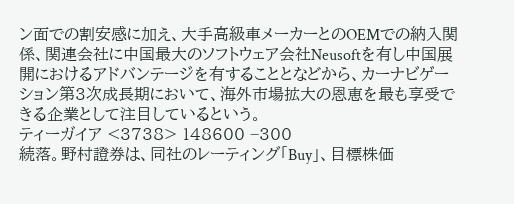ン面での割安感に加え、大手高級車メーカーとのOEMでの納入関係、関連会社に中国最大のソフトウェア会社Neusoftを有し中国展開におけるアドバンテージを有することとなどから、カーナビゲーション第3次成長期において、海外市場拡大の恩恵を最も享受できる企業として注目しているという。
ティーガイア <3738> 148600 −300
続落。野村證券は、同社のレーティング「Buy」、目標株価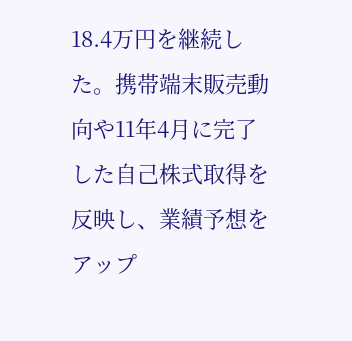18.4万円を継続した。携帯端末販売動向や11年4月に完了した自己株式取得を反映し、業績予想をアップ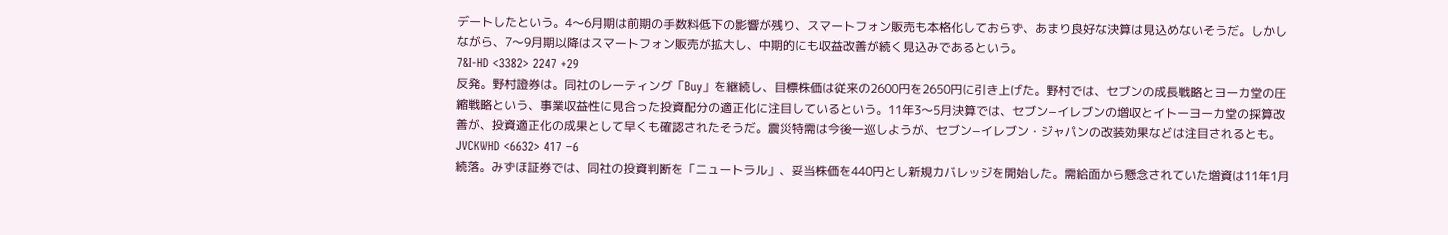デートしたという。4〜6月期は前期の手数料低下の影響が残り、スマートフォン販売も本格化しておらず、あまり良好な決算は見込めないそうだ。しかしながら、7〜9月期以降はスマートフォン販売が拡大し、中期的にも収益改善が続く見込みであるという。
7&I-HD <3382> 2247 +29
反発。野村證券は。同社のレーティング「Buy」を継続し、目標株価は従来の2600円を2650円に引き上げた。野村では、セブンの成長戦略とヨーカ堂の圧縮戦略という、事業収益性に見合った投資配分の適正化に注目しているという。11年3〜5月決算では、セブン−イレブンの増収とイトーヨーカ堂の採算改善が、投資適正化の成果として早くも確認されたそうだ。震災特需は今後一巡しようが、セブン−イレブン・ジャパンの改装効果などは注目されるとも。
JVCKWHD <6632> 417 −6
続落。みずほ証券では、同社の投資判断を「ニュートラル」、妥当株価を440円とし新規カバレッジを開始した。需給面から懸念されていた増資は11年1月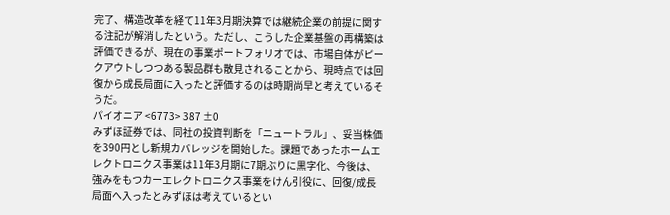完了、構造改革を経て11年3月期決算では継続企業の前提に関する注記が解消したという。ただし、こうした企業基盤の再構築は評価できるが、現在の事業ポートフォリオでは、市場自体がピークアウトしつつある製品群も散見されることから、現時点では回復から成長局面に入ったと評価するのは時期尚早と考えているそうだ。
パイオニア <6773> 387 ±0
みずほ証券では、同社の投資判断を「ニュートラル」、妥当株価を390円とし新規カバレッジを開始した。課題であったホームエレクトロニクス事業は11年3月期に7期ぶりに黒字化、今後は、強みをもつカーエレクトロニクス事業をけん引役に、回復/成長局面へ入ったとみずほは考えているとい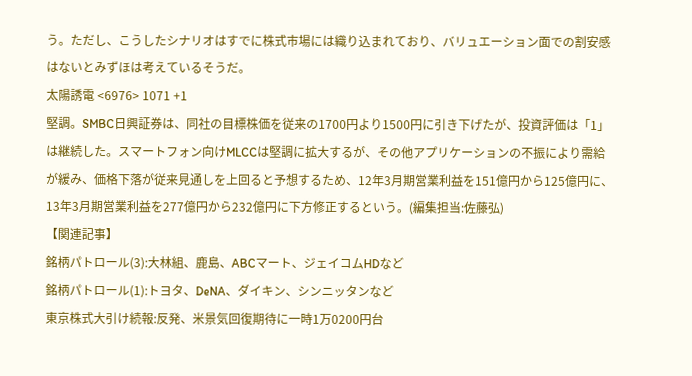う。ただし、こうしたシナリオはすでに株式市場には織り込まれており、バリュエーション面での割安感はないとみずほは考えているそうだ。
太陽誘電 <6976> 1071 +1
堅調。SMBC日興証券は、同社の目標株価を従来の1700円より1500円に引き下げたが、投資評価は「1」は継続した。スマートフォン向けMLCCは堅調に拡大するが、その他アプリケーションの不振により需給が緩み、価格下落が従来見通しを上回ると予想するため、12年3月期営業利益を151億円から125億円に、13年3月期営業利益を277億円から232億円に下方修正するという。(編集担当:佐藤弘)
【関連記事】
銘柄パトロール(3):大林組、鹿島、ABCマート、ジェイコムHDなど
銘柄パトロール(1):トヨタ、DeNA、ダイキン、シンニッタンなど
東京株式大引け続報:反発、米景気回復期待に一時1万0200円台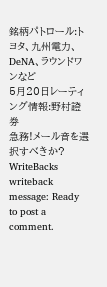銘柄パトロール:トヨタ、九州電力、DeNA、ラウンドワンなど
5月20日レーティング情報:野村證券
急務!メール音を選択すべきか?
WriteBacks
writeback message: Ready to post a comment.